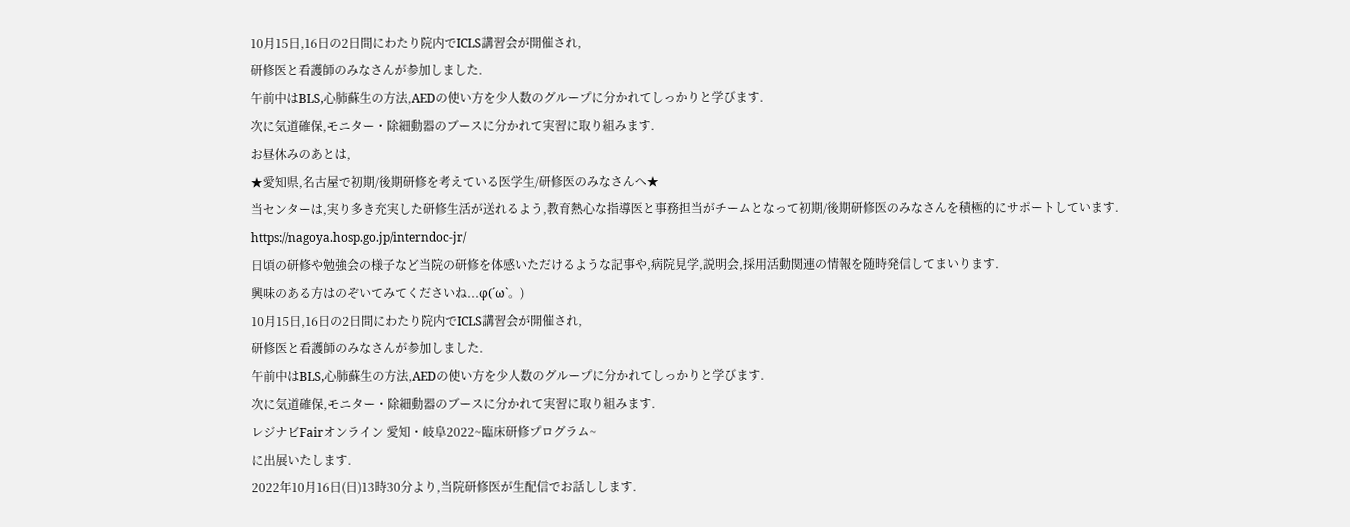10月15日,16日の2日間にわたり院内でICLS講習会が開催され,
研修医と看護師のみなさんが参加しました.
午前中はBLS,心肺蘇生の方法,AEDの使い方を少人数のグループに分かれてしっかりと学びます.
次に気道確保,モニター・除細動器のブースに分かれて実習に取り組みます.
お昼休みのあとは,
★愛知県,名古屋で初期/後期研修を考えている医学生/研修医のみなさんへ★
当センターは,実り多き充実した研修生活が送れるよう,教育熱心な指導医と事務担当がチームとなって初期/後期研修医のみなさんを積極的にサポートしています.
https://nagoya.hosp.go.jp/interndoc-jr/
日頃の研修や勉強会の様子など当院の研修を体感いただけるような記事や,病院見学,説明会,採用活動関連の情報を随時発信してまいります.
興味のある方はのぞいてみてくださいね...φ(´ω`。)
10月15日,16日の2日間にわたり院内でICLS講習会が開催され,
研修医と看護師のみなさんが参加しました.
午前中はBLS,心肺蘇生の方法,AEDの使い方を少人数のグループに分かれてしっかりと学びます.
次に気道確保,モニター・除細動器のブースに分かれて実習に取り組みます.
レジナビFairオンライン 愛知・岐阜2022~臨床研修プログラム~
に出展いたします.
2022年10月16日(日)13時30分より,当院研修医が生配信でお話しします.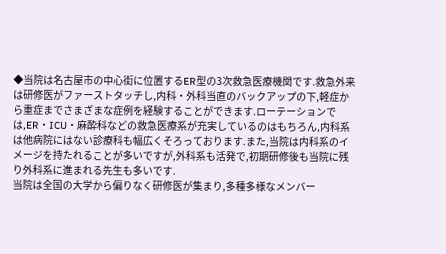◆当院は名古屋市の中心街に位置するER型の3次救急医療機関です.救急外来は研修医がファーストタッチし,内科・外科当直のバックアップの下,軽症から重症までさまざまな症例を経験することができます.ローテーションでは,ER・ICU・麻酔科などの救急医療系が充実しているのはもちろん,内科系は他病院にはない診療科も幅広くそろっております.また,当院は内科系のイメージを持たれることが多いですが,外科系も活発で,初期研修後も当院に残り外科系に進まれる先生も多いです.
当院は全国の大学から偏りなく研修医が集まり,多種多様なメンバー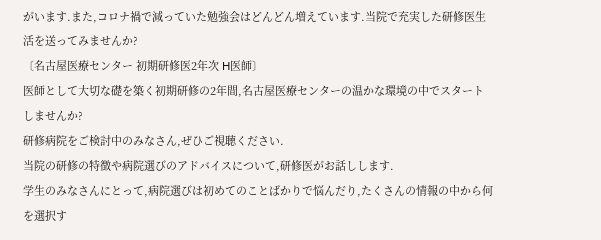がいます.また,コロナ禍で減っていた勉強会はどんどん増えています.当院で充実した研修医生活を送ってみませんか?
〔名古屋医療センター 初期研修医2年次 H医師〕
医師として大切な礎を築く初期研修の2年間,名古屋医療センターの温かな環境の中でスタートしませんか?
研修病院をご検討中のみなさん,ぜひご視聴ください.
当院の研修の特徴や病院選びのアドバイスについて,研修医がお話しします.
学生のみなさんにとって,病院選びは初めてのことばかりで悩んだり,たくさんの情報の中から何を選択す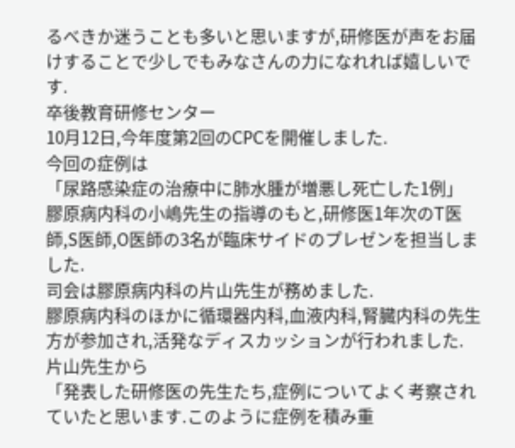るべきか迷うことも多いと思いますが,研修医が声をお届けすることで少しでもみなさんの力になれれば嬉しいです.
卒後教育研修センター
10月12日,今年度第2回のCPCを開催しました.
今回の症例は
「尿路感染症の治療中に肺水腫が増悪し死亡した1例」
膠原病内科の小嶋先生の指導のもと,研修医1年次のT医師,S医師,O医師の3名が臨床サイドのプレゼンを担当しました.
司会は膠原病内科の片山先生が務めました.
膠原病内科のほかに循環器内科,血液内科,腎臓内科の先生方が参加され,活発なディスカッションが行われました.
片山先生から
「発表した研修医の先生たち,症例についてよく考察されていたと思います.このように症例を積み重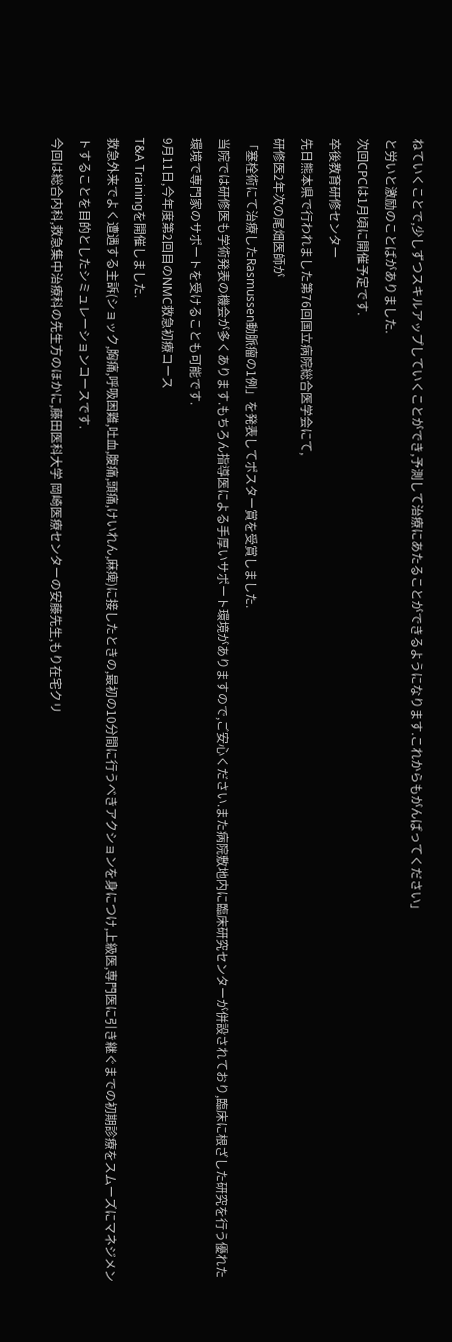ねていくことで,少しずつスキルアップしていくことができ,予測して治療にあたることができるようになります.これからもがんばってください」
と労いと激励のことばがありました.
次回CPCは1月頃に開催予定です.
卒後教育研修センター
先日熊本県で行われました第76回国立病院総合医学会にて,
研修医2年次の尾畑医師が
「塞栓術にて治療したRasmussen動脈瘤の1例」を発表してポスター賞を受賞しました.
当院では研修医も学術発表の機会が多くあります.もちろん指導医による手厚いサポート環境がありますので,ご安心ください.また病院敷地内に臨床研究センターが併設されており,臨床に根ざした研究を行う優れた環境で専門家のサポートを受けることも可能です.
9月11日,今年度第2回目のNMC救急初療コース
T&A Trainingを開催しました.
救急外来でよく遭遇する主訴(ショック,胸痛,呼吸困難,吐血,腹痛,頭痛,けいれん,麻痺)に接したときの,最初の10分間に行うべきアクションを身につけ,上級医,専門医に引き継ぐまでの初期診療をスムーズにマネジメントすることを目的としたシミュレーションコースです.
今回は総合内科,救急集中治療科の先生方のほかに,藤田医科大学 岡崎医療センターの安藤先生,もり在宅クリ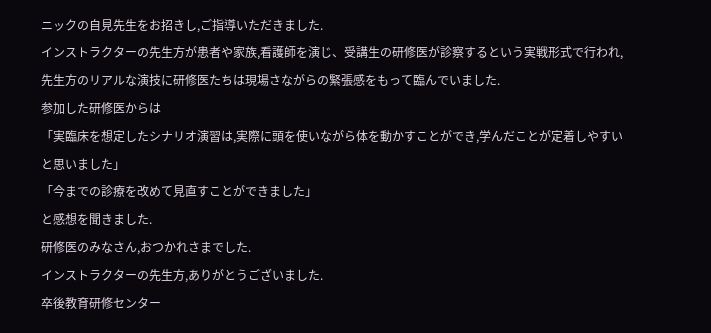ニックの自見先生をお招きし,ご指導いただきました.
インストラクターの先生方が患者や家族,看護師を演じ、受講生の研修医が診察するという実戦形式で行われ,先生方のリアルな演技に研修医たちは現場さながらの緊張感をもって臨んでいました.
参加した研修医からは
「実臨床を想定したシナリオ演習は,実際に頭を使いながら体を動かすことができ,学んだことが定着しやすいと思いました」
「今までの診療を改めて見直すことができました」
と感想を聞きました.
研修医のみなさん,おつかれさまでした.
インストラクターの先生方,ありがとうございました.
卒後教育研修センター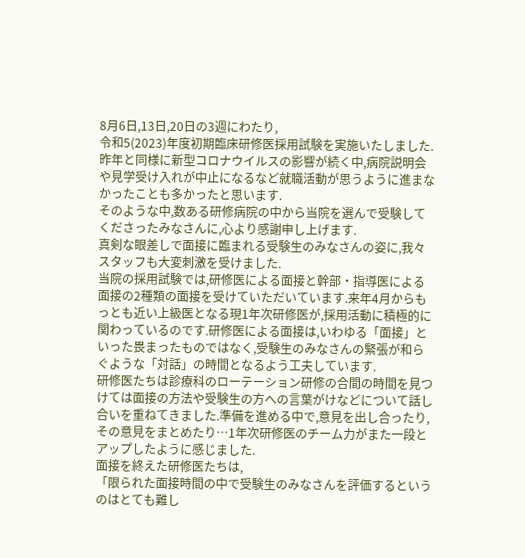8月6日,13日,20日の3週にわたり,
令和5(2023)年度初期臨床研修医採用試験を実施いたしました.
昨年と同様に新型コロナウイルスの影響が続く中,病院説明会や見学受け入れが中止になるなど就職活動が思うように進まなかったことも多かったと思います.
そのような中,数ある研修病院の中から当院を選んで受験してくださったみなさんに,心より感謝申し上げます.
真剣な眼差しで面接に臨まれる受験生のみなさんの姿に,我々スタッフも大変刺激を受けました.
当院の採用試験では,研修医による面接と幹部・指導医による面接の2種類の面接を受けていただいています.来年4月からもっとも近い上級医となる現1年次研修医が,採用活動に積極的に関わっているのです.研修医による面接は,いわゆる「面接」といった畏まったものではなく,受験生のみなさんの緊張が和らぐような「対話」の時間となるよう工夫しています.
研修医たちは診療科のローテーション研修の合間の時間を見つけては面接の方法や受験生の方への言葉がけなどについて話し合いを重ねてきました.準備を進める中で,意見を出し合ったり,その意見をまとめたり…1年次研修医のチーム力がまた一段とアップしたように感じました.
面接を終えた研修医たちは,
「限られた面接時間の中で受験生のみなさんを評価するというのはとても難し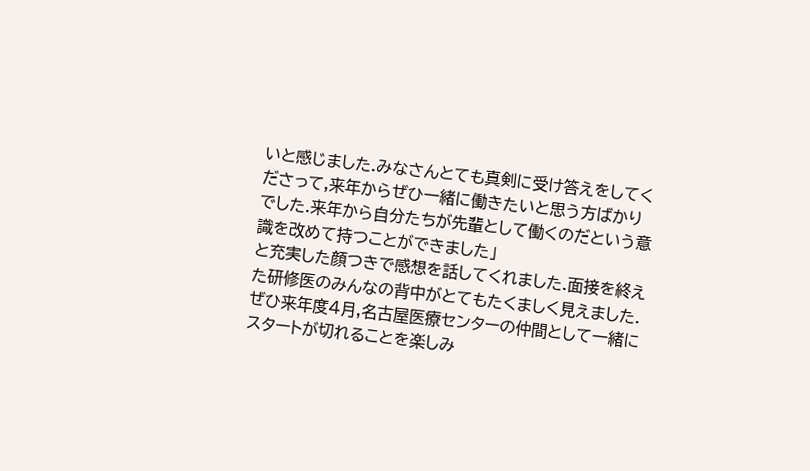いと感じました.みなさんとても真剣に受け答えをしてくださって,来年からぜひ一緒に働きたいと思う方ばかりでした.来年から自分たちが先輩として働くのだという意識を改めて持つことができました」
と充実した顔つきで感想を話してくれました.面接を終えた研修医のみんなの背中がとてもたくましく見えました.
ぜひ来年度4月,名古屋医療センターの仲間として一緒にスタートが切れることを楽しみ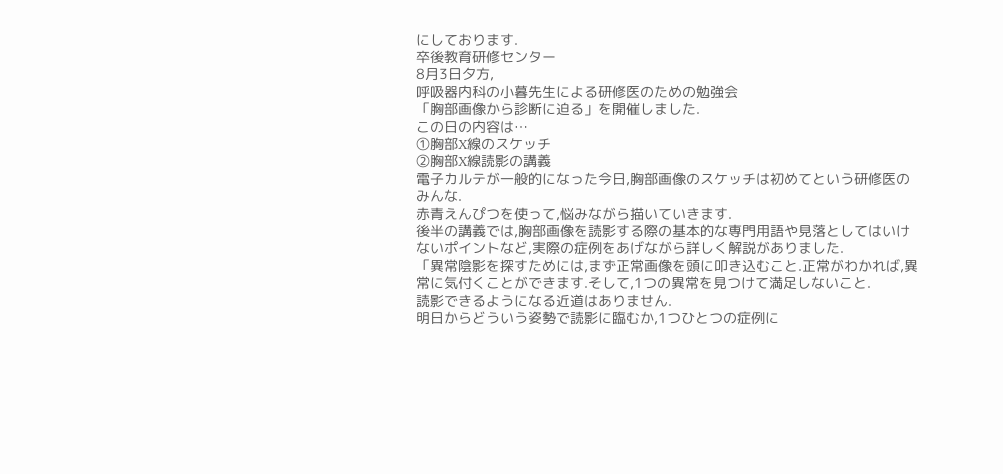にしております.
卒後教育研修センター
8月3日夕方,
呼吸器内科の小暮先生による研修医のための勉強会
「胸部画像から診断に迫る」を開催しました.
この日の内容は…
①胸部X線のスケッチ
②胸部X線読影の講義
電子カルテが一般的になった今日,胸部画像のスケッチは初めてという研修医のみんな.
赤青えんぴつを使って,悩みながら描いていきます.
後半の講義では,胸部画像を読影する際の基本的な専門用語や見落としてはいけないポイントなど,実際の症例をあげながら詳しく解説がありました.
「異常陰影を探すためには,まず正常画像を頭に叩き込むこと.正常がわかれば,異常に気付くことができます.そして,1つの異常を見つけて満足しないこと.
読影できるようになる近道はありません.
明日からどういう姿勢で読影に臨むか,1つひとつの症例に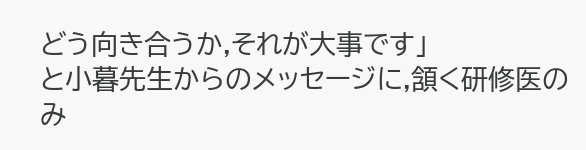どう向き合うか,それが大事です」
と小暮先生からのメッセージに,頷く研修医のみ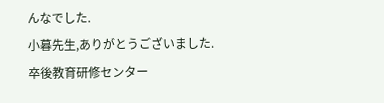んなでした.
小暮先生,ありがとうございました.
卒後教育研修センター